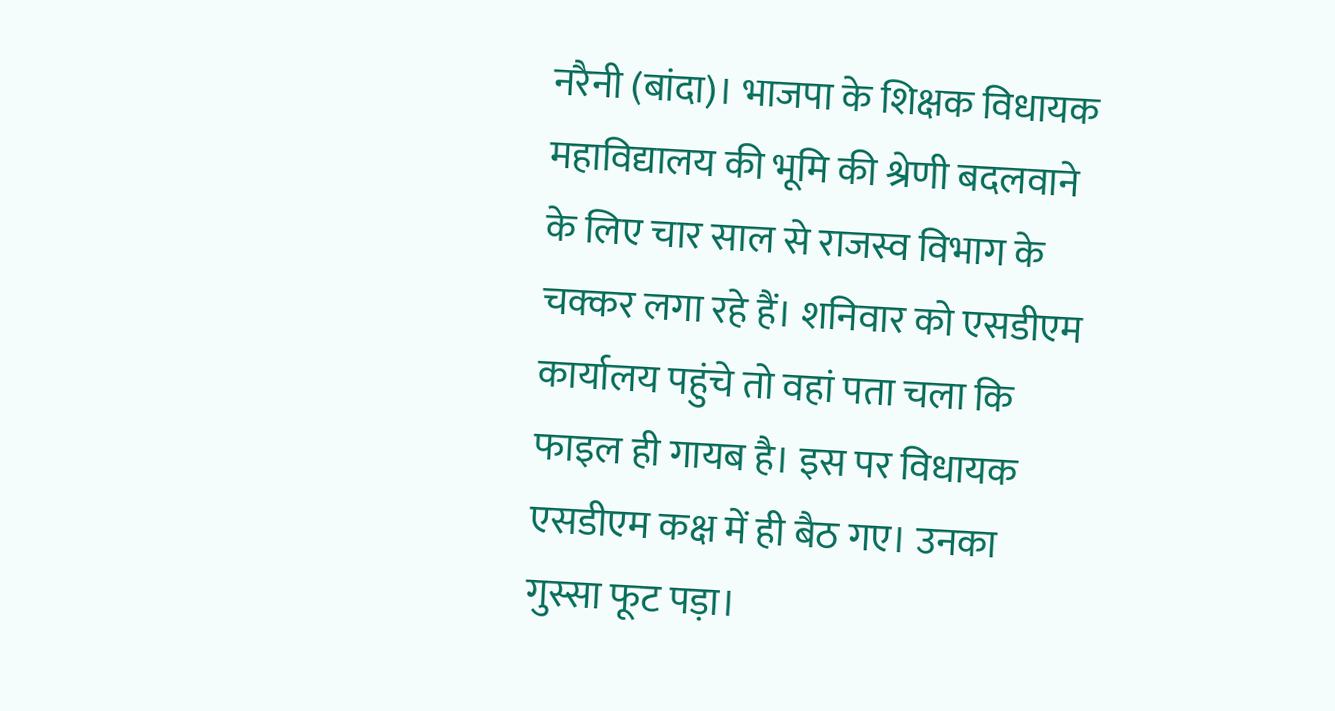नरैनी (बांदा)। भाजपा के शिक्षक विधायक महाविद्यालय की भूमि की श्रेणी बदलवाने के लिए चार साल से राजस्व विभाग के चक्कर लगा रहे हैं। शनिवार को एसडीएम कार्यालय पहुंचे तो वहां पता चला कि फाइल ही गायब है। इस पर विधायक एसडीएम कक्ष में ही बैठ गए। उनका गुस्सा फूट पड़ा।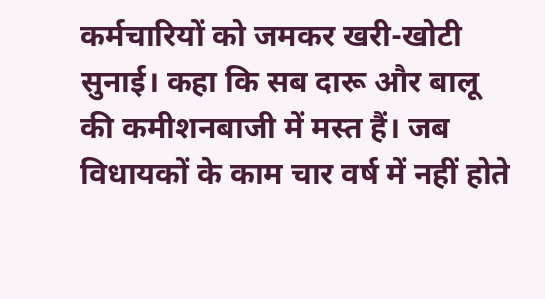कर्मचारियों को जमकर खरी-खोटी सुनाई। कहा कि सब दारू और बालू की कमीशनबाजी में मस्त हैं। जब विधायकों के काम चार वर्ष में नहीं होते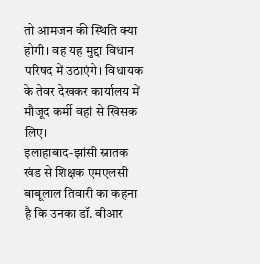तो आमजन की स्थिति क्या होगी। वह यह मुद्दा विधान परिषद में उठाएंगे। विधायक के तेवर देखकर कार्यालय में मौजूद कर्मी वहां से खिसक लिए।
इलाहाबाद-झांसी स्नातक खंड से शिक्षक एमएलसी बाबूलाल तिवारी का कहना है कि उनका डॉ. बीआर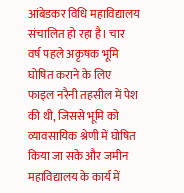आंबेडकर विधि महाविद्यालय संचालित हो रहा है। चार वर्ष पहले अकृषक भूमि घोषित कराने के लिए फाइल नरैनी तहसील में पेश की थी, जिससे भूमि को व्यावसायिक श्रेणी में घोषित किया जा सके और जमीन महाविद्यालय के कार्य में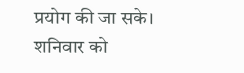प्रयोग की जा सके। शनिवार को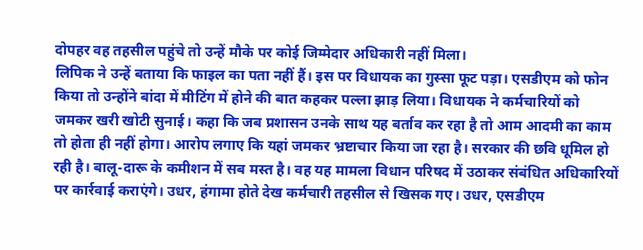दोपहर वह तहसील पहुंचे तो उन्हें मौके पर कोई जिम्मेदार अधिकारी नहीं मिला।
लिपिक ने उन्हें बताया कि फाइल का पता नहीं हैं। इस पर विधायक का गुस्सा फूट पड़ा। एसडीएम को फोन किया तो उन्होंने बांदा में मीटिंग में होने की बात कहकर पल्ला झाड़ लिया। विधायक ने कर्मचारियों को जमकर खरी खोटी सुनाई। कहा कि जब प्रशासन उनके साथ यह बर्ताव कर रहा है तो आम आदमी का काम तो होता ही नहीं होगा। आरोप लगाए कि यहां जमकर भ्रष्टाचार किया जा रहा है। सरकार की छवि धूमिल हो रही है। बालू-दारू के कमीशन में सब मस्त है। वह यह मामला विधान परिषद में उठाकर संबंधित अधिकारियों पर कार्रवाई कराएंगे। उधर, हंगामा होते देख कर्मचारी तहसील से खिसक गए। उधर, एसडीएम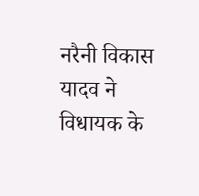नरैनी विकास यादव ने विधायक के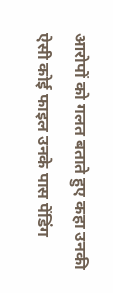आरोपों को गलत बताते हुए कहा उनकी ऐसी कोई फाइल उनके पास पेंडिंग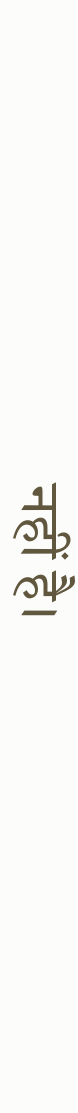नहीं है।